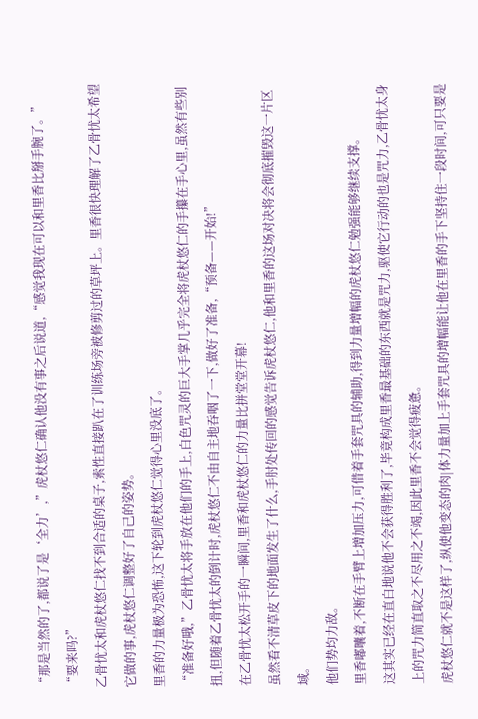“那是当然的了,都说了是‘全力’,”虎杖悠仁确认他没有事之后说道,“感觉我现在可以和里香比掰手腕了。”
“要来吗?”
乙骨忧太和虎杖悠仁找不到合适的桌子,索性直接趴在了训练场旁被修剪过的草坪上。里香很快理解了乙骨忧太希望它做的事,虎杖悠仁调整好了自己的姿势。
里香的力量极为恐怖,这下轮到虎杖悠仁觉得心里没底了。
“准备好哦,”乙骨忧太将手放在他们的手上,白色咒灵的巨大手掌几乎完全将虎杖悠仁的手攥在手心里,虽然有些别扭,但随着乙骨忧太的倒计时,虎杖悠仁不由自主地吞咽了一下,做好了准备,“预备——开始!”
在乙骨忧太松开手的一瞬间,里香和虎杖悠仁的力量比拼堂堂开幕!
虽然看不清草皮下的地面发生了什么,手肘处传回的感觉告诉虎杖悠仁,他和里香的这场对决将会彻底摧毁这一片区域。
他们势均力敌。
里香嘟囔着,不断在手臂上增加压力,可借着手套咒具的辅助,得到力量增幅的虎杖悠仁勉强能够继续支撑。
这其实已经在直白地说他不会获得胜利了,毕竟构成里香最基础的东西就是咒力,驱使它行动的也是咒力,乙骨忧太身上的咒力简直取之不尽用之不竭,因此里香不会觉得疲惫。
虎杖悠仁就不是这样了,纵使他变态的肉|体力量加上手套咒具的增幅能让他在里香的手下坚持住一段时间,可只要是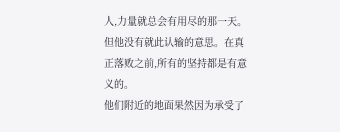人,力量就总会有用尽的那一天。
但他没有就此认输的意思。在真正落败之前,所有的坚持都是有意义的。
他们附近的地面果然因为承受了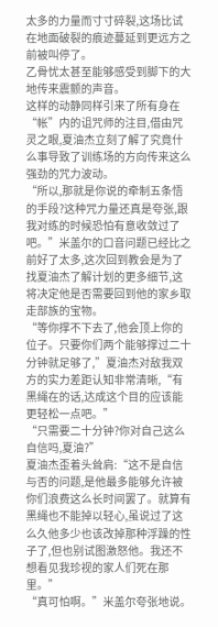太多的力量而寸寸碎裂,这场比试在地面破裂的痕迹蔓延到更远方之前被叫停了。
乙骨忧太甚至能够感受到脚下的大地传来震颤的声音。
这样的动静同样引来了所有身在“帐”内的诅咒师的注目,借由咒灵之眼,夏油杰立刻了解了究竟什么事导致了训练场的方向传来这么强劲的咒力波动。
“所以,那就是你说的牵制五条悟的手段?这种咒力量还真是夸张,跟我对练的时候恐怕有意收敛过了吧。”米盖尔的口音问题已经比之前好了太多,这次回到教会是为了找夏油杰了解计划的更多细节,这将决定他是否需要回到他的家乡取走部族的宝物。
“等你撑不下去了,他会顶上你的位子。只要你们两个能够撑过二十分钟就足够了,”夏油杰对敌我双方的实力差距认知非常清晰,“有黑绳在的话,达成这个目的应该能更轻松一点吧。”
“只需要二十分钟?你对自己这么自信吗,夏油?”
夏油杰歪着头耸肩:“这不是自信与否的问题,是他最多能够允许被你们浪费这么长时间罢了。就算有黑绳也不能掉以轻心,虽说过了这么久他多少也该改掉那种浮躁的性子了,但也别试图激怒他。我还不想看见我珍视的家人们死在那里。”
“真可怕啊。”米盖尔夸张地说。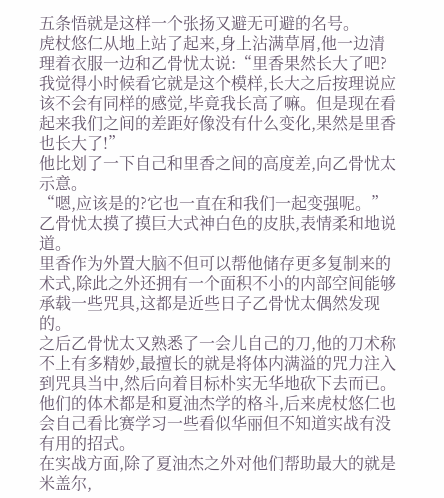五条悟就是这样一个张扬又避无可避的名号。
虎杖悠仁从地上站了起来,身上沾满草屑,他一边清理着衣服一边和乙骨忧太说:“里香果然长大了吧?我觉得小时候看它就是这个模样,长大之后按理说应该不会有同样的感觉,毕竟我长高了嘛。但是现在看起来我们之间的差距好像没有什么变化,果然是里香也长大了!”
他比划了一下自己和里香之间的高度差,向乙骨忧太示意。
“嗯,应该是的?它也一直在和我们一起变强呢。”乙骨忧太摸了摸巨大式神白色的皮肤,表情柔和地说道。
里香作为外置大脑不但可以帮他储存更多复制来的术式,除此之外还拥有一个面积不小的内部空间能够承载一些咒具,这都是近些日子乙骨忧太偶然发现的。
之后乙骨忧太又熟悉了一会儿自己的刀,他的刀术称不上有多精妙,最擅长的就是将体内满溢的咒力注入到咒具当中,然后向着目标朴实无华地砍下去而已。他们的体术都是和夏油杰学的格斗,后来虎杖悠仁也会自己看比赛学习一些看似华丽但不知道实战有没有用的招式。
在实战方面,除了夏油杰之外对他们帮助最大的就是米盖尔,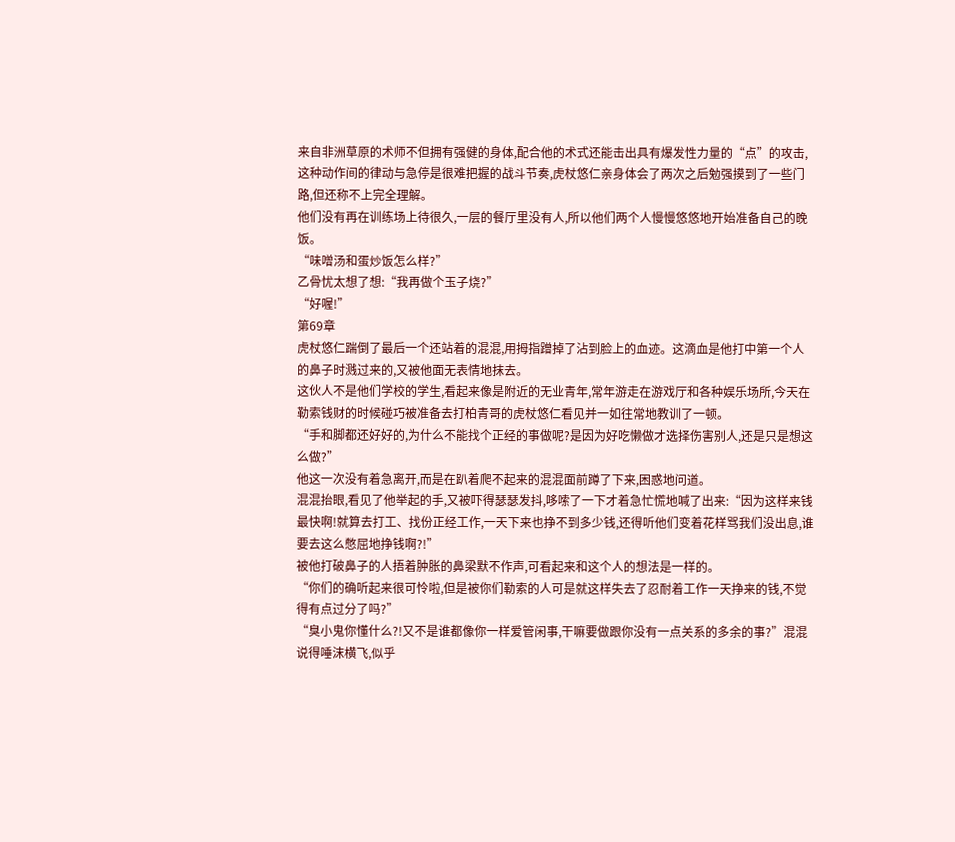来自非洲草原的术师不但拥有强健的身体,配合他的术式还能击出具有爆发性力量的“点”的攻击,这种动作间的律动与急停是很难把握的战斗节奏,虎杖悠仁亲身体会了两次之后勉强摸到了一些门路,但还称不上完全理解。
他们没有再在训练场上待很久,一层的餐厅里没有人,所以他们两个人慢慢悠悠地开始准备自己的晚饭。
“味噌汤和蛋炒饭怎么样?”
乙骨忧太想了想:“我再做个玉子烧?”
“好喔!”
第69章
虎杖悠仁踹倒了最后一个还站着的混混,用拇指蹭掉了沾到脸上的血迹。这滴血是他打中第一个人的鼻子时溅过来的,又被他面无表情地抹去。
这伙人不是他们学校的学生,看起来像是附近的无业青年,常年游走在游戏厅和各种娱乐场所,今天在勒索钱财的时候碰巧被准备去打柏青哥的虎杖悠仁看见并一如往常地教训了一顿。
“手和脚都还好好的,为什么不能找个正经的事做呢?是因为好吃懒做才选择伤害别人,还是只是想这么做?”
他这一次没有着急离开,而是在趴着爬不起来的混混面前蹲了下来,困惑地问道。
混混抬眼,看见了他举起的手,又被吓得瑟瑟发抖,哆嗦了一下才着急忙慌地喊了出来:“因为这样来钱最快啊!就算去打工、找份正经工作,一天下来也挣不到多少钱,还得听他们变着花样骂我们没出息,谁要去这么憋屈地挣钱啊?!”
被他打破鼻子的人捂着肿胀的鼻梁默不作声,可看起来和这个人的想法是一样的。
“你们的确听起来很可怜啦,但是被你们勒索的人可是就这样失去了忍耐着工作一天挣来的钱,不觉得有点过分了吗?”
“臭小鬼你懂什么?!又不是谁都像你一样爱管闲事,干嘛要做跟你没有一点关系的多余的事?”混混说得唾沫横飞,似乎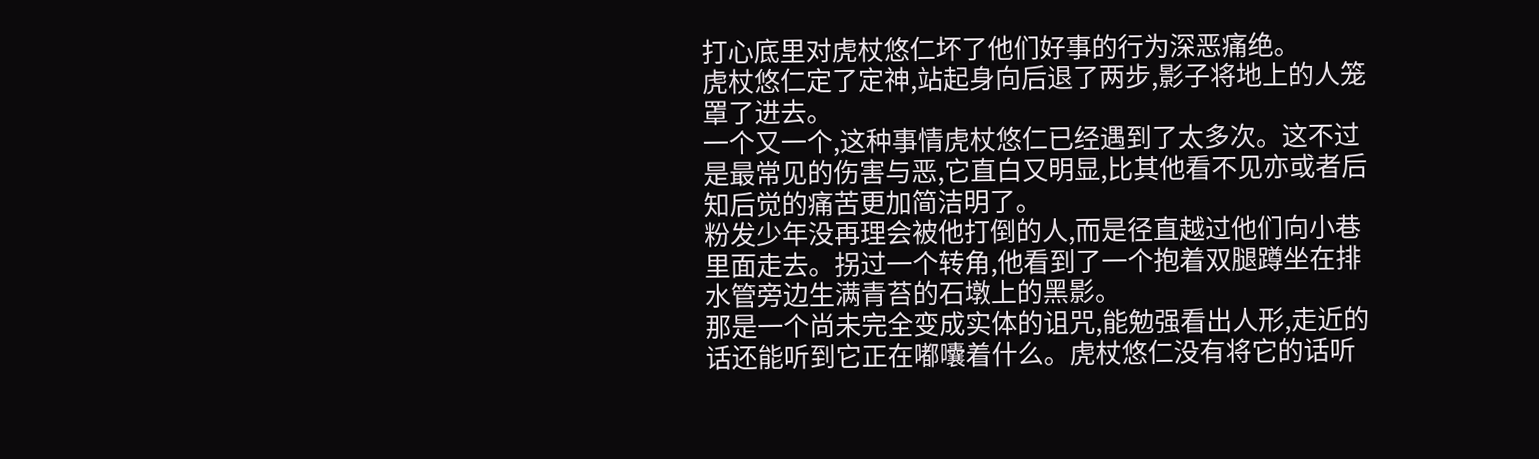打心底里对虎杖悠仁坏了他们好事的行为深恶痛绝。
虎杖悠仁定了定神,站起身向后退了两步,影子将地上的人笼罩了进去。
一个又一个,这种事情虎杖悠仁已经遇到了太多次。这不过是最常见的伤害与恶,它直白又明显,比其他看不见亦或者后知后觉的痛苦更加简洁明了。
粉发少年没再理会被他打倒的人,而是径直越过他们向小巷里面走去。拐过一个转角,他看到了一个抱着双腿蹲坐在排水管旁边生满青苔的石墩上的黑影。
那是一个尚未完全变成实体的诅咒,能勉强看出人形,走近的话还能听到它正在嘟囔着什么。虎杖悠仁没有将它的话听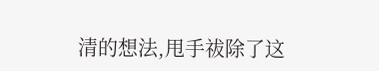清的想法,甩手祓除了这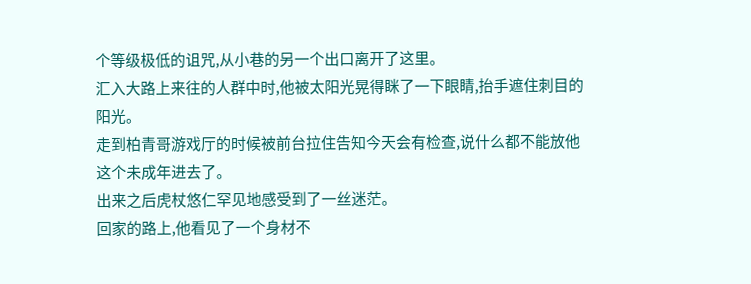个等级极低的诅咒,从小巷的另一个出口离开了这里。
汇入大路上来往的人群中时,他被太阳光晃得眯了一下眼睛,抬手遮住刺目的阳光。
走到柏青哥游戏厅的时候被前台拉住告知今天会有检查,说什么都不能放他这个未成年进去了。
出来之后虎杖悠仁罕见地感受到了一丝迷茫。
回家的路上,他看见了一个身材不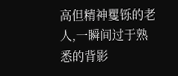高但精神矍铄的老人,一瞬间过于熟悉的背影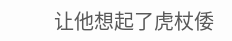让他想起了虎杖倭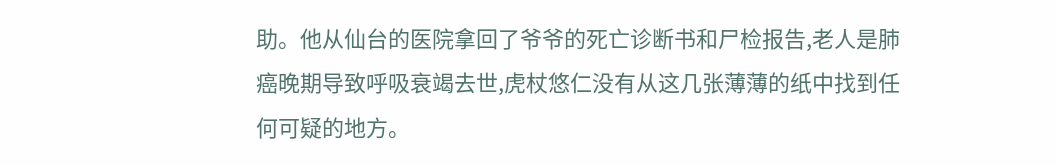助。他从仙台的医院拿回了爷爷的死亡诊断书和尸检报告,老人是肺癌晚期导致呼吸衰竭去世,虎杖悠仁没有从这几张薄薄的纸中找到任何可疑的地方。